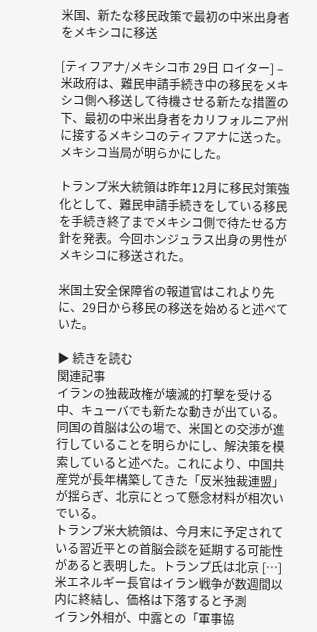米国、新たな移民政策で最初の中米出身者をメキシコに移送

[ティフアナ/メキシコ市 29日 ロイター] – 米政府は、難民申請手続き中の移民をメキシコ側へ移送して待機させる新たな措置の下、最初の中米出身者をカリフォルニア州に接するメキシコのティフアナに送った。メキシコ当局が明らかにした。

トランプ米大統領は昨年12月に移民対策強化として、難民申請手続きをしている移民を手続き終了までメキシコ側で待たせる方針を発表。今回ホンジュラス出身の男性がメキシコに移送された。

米国土安全保障省の報道官はこれより先に、29日から移民の移送を始めると述べていた。

▶ 続きを読む
関連記事
イランの独裁政権が壊滅的打撃を受ける中、キューバでも新たな動きが出ている。同国の首脳は公の場で、米国との交渉が進行していることを明らかにし、解決策を模索していると述べた。これにより、中国共産党が長年構築してきた「反米独裁連盟」が揺らぎ、北京にとって懸念材料が相次いでいる。
トランプ米大統領は、今月末に予定されている習近平との首脳会談を延期する可能性があると表明した。トランプ氏は北京 […]
米エネルギー長官はイラン戦争が数週間以内に終結し、価格は下落すると予測
イラン外相が、中露との「軍事協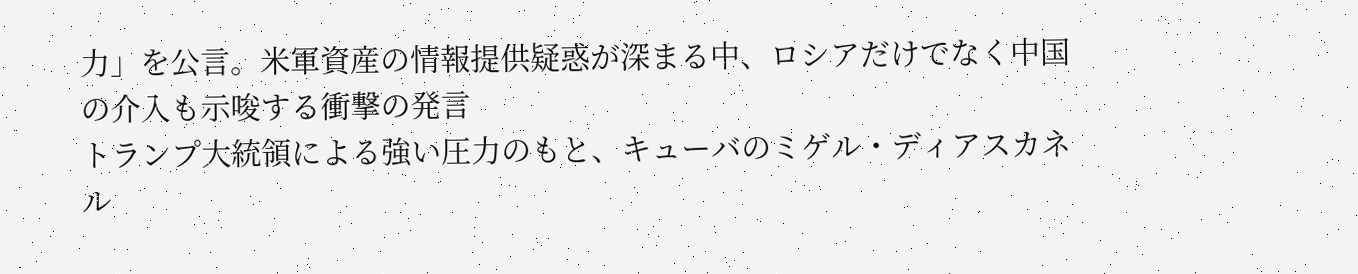力」を公言。米軍資産の情報提供疑惑が深まる中、ロシアだけでなく中国の介入も示唆する衝撃の発言
トランプ大統領による強い圧力のもと、キューバのミゲル・ディアスカネル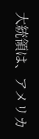大統領は、アメリカ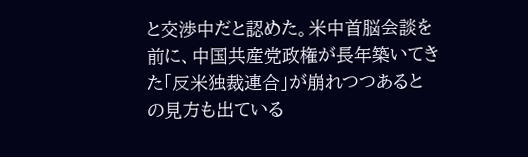と交渉中だと認めた。米中首脳会談を前に、中国共産党政権が長年築いてきた「反米独裁連合」が崩れつつあるとの見方も出ている